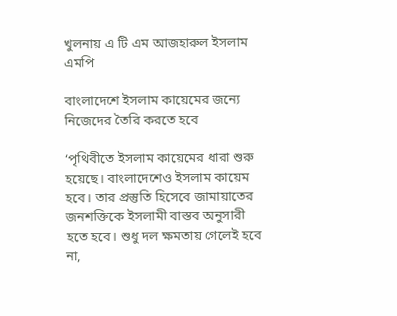খুলনায় এ টি এম আজহারুল ইসলাম এমপি

বাংলাদেশে ইসলাম কায়েমের জন্যে নিজেদের তৈরি করতে হবে

‘পৃথিবীতে ইসলাম কায়েমের ধারা শুরু হয়েছে। বাংলাদেশেও ইসলাম কায়েম হবে। তার প্রস্তুতি হিসেবে জামায়াতের জনশক্তিকে ইসলামী বাস্তব অনুসারী হতে হবে। শুধু দল ক্ষমতায় গেলেই হবে না,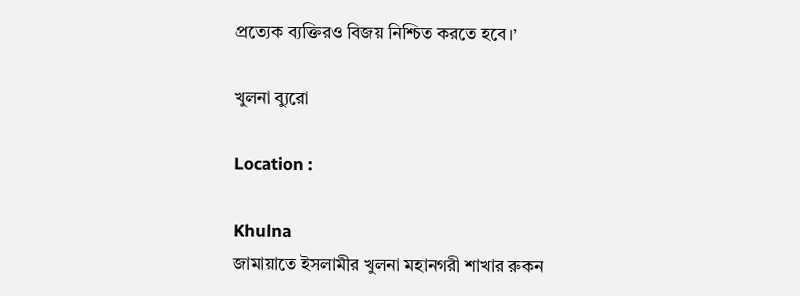প্রত্যেক ব্যক্তিরও বিজয় নিশ্চিত করতে হবে।’

খুলনা ব্যুরো

Location :

Khulna
জামায়াতে ইসলামীর খুলনা মহানগরী শাখার রুকন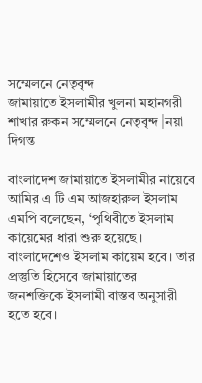সম্মেলনে নেতৃবৃন্দ
জামায়াতে ইসলামীর খুলনা মহানগরী শাখার রুকন সম্মেলনে নেতৃবৃন্দ |নয়া দিগন্ত

বাংলাদেশ জামায়াতে ইসলামীর নায়েবে আমির এ টি এম আজহারুল ইসলাম এমপি বলেছেন, ‘পৃথিবীতে ইসলাম কায়েমের ধারা শুরু হয়েছে। বাংলাদেশেও ইসলাম কায়েম হবে। তার প্রস্তুতি হিসেবে জামায়াতের জনশক্তিকে ইসলামী বাস্তব অনুসারী হতে হবে।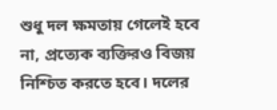শুধু দল ক্ষমতায় গেলেই হবে না, প্রত্যেক ব্যক্তিরও বিজয় নিশ্চিত করতে হবে। দলের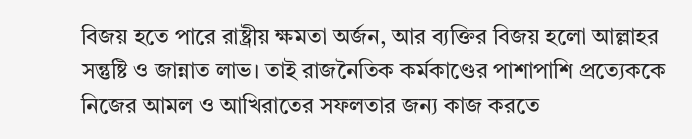বিজয় হতে পারে রাষ্ট্রীয় ক্ষমতা অর্জন, আর ব্যক্তির বিজয় হলো আল্লাহর সন্তুষ্টি ও জান্নাত লাভ। তাই রাজনৈতিক কর্মকাণ্ডের পাশাপাশি প্রত্যেককে নিজের আমল ও আখিরাতের সফলতার জন্য কাজ করতে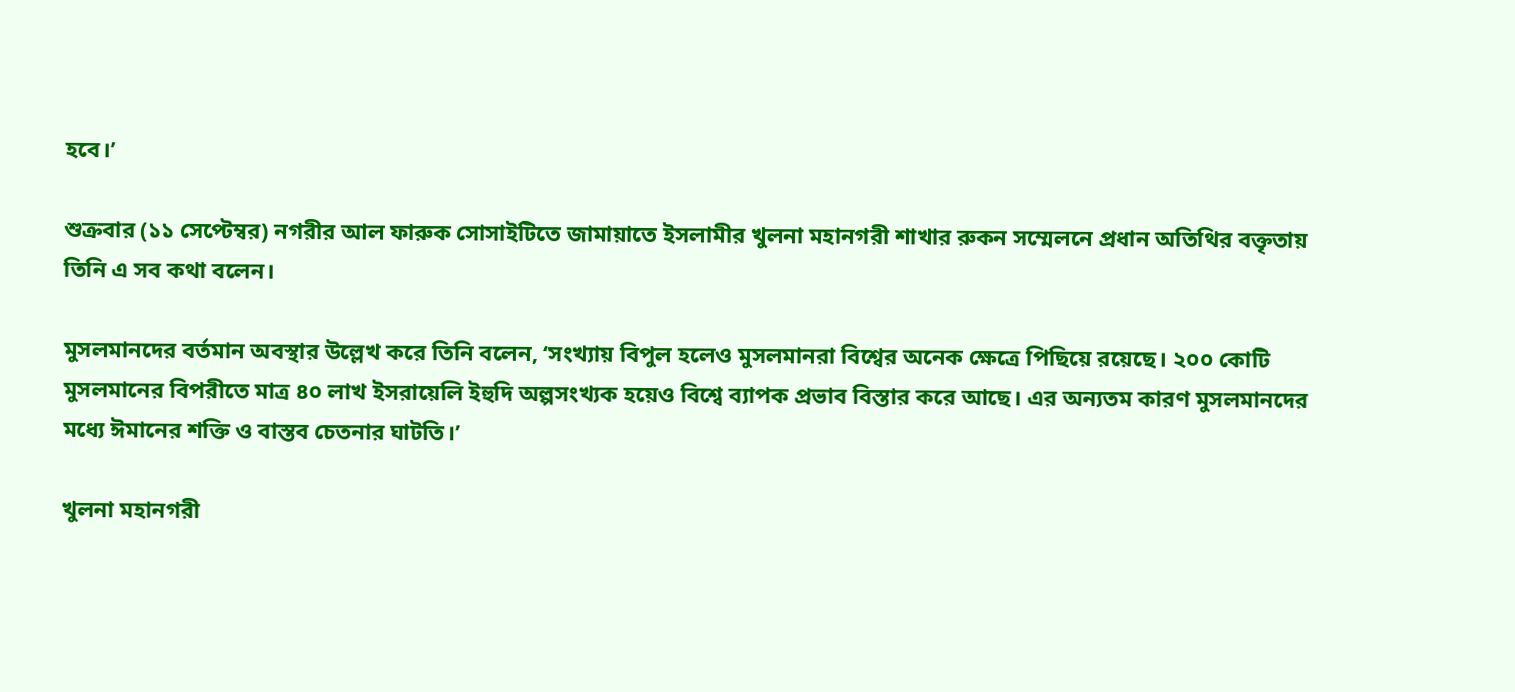হবে।’

শুক্রবার (১১ সেপ্টেম্বর) নগরীর আল ফারুক সোসাইটিতে জামায়াতে ইসলামীর খুলনা মহানগরী শাখার রুকন সম্মেলনে প্রধান অতিথির বক্তৃতায় তিনি এ সব কথা বলেন।

মুসলমানদের বর্তমান অবস্থার উল্লেখ করে তিনি বলেন, ‘সংখ্যায় বিপুল হলেও মুসলমানরা বিশ্বের অনেক ক্ষেত্রে পিছিয়ে রয়েছে। ২০০ কোটি মুসলমানের বিপরীতে মাত্র ৪০ লাখ ইসরায়েলি ইহুদি অল্পসংখ্যক হয়েও বিশ্বে ব্যাপক প্রভাব বিস্তার করে আছে। এর অন্যতম কারণ মুসলমানদের মধ্যে ঈমানের শক্তি ও বাস্তব চেতনার ঘাটতি।’

খুলনা মহানগরী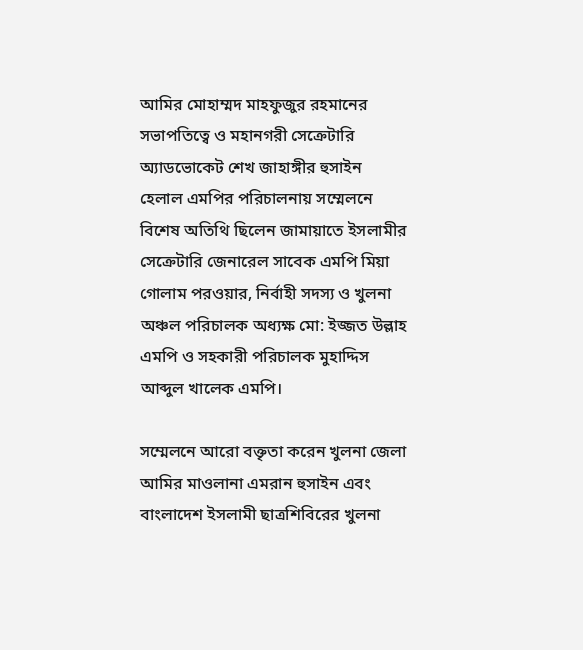আমির মোহাম্মদ মাহফুজুর রহমানের সভাপতিত্বে ও মহানগরী সেক্রেটারি অ্যাডভোকেট শেখ জাহাঙ্গীর হুসাইন হেলাল এমপির পরিচালনায় সম্মেলনে বিশেষ অতিথি ছিলেন জামায়াতে ইসলামীর সেক্রেটারি জেনারেল সাবেক এমপি মিয়া গোলাম পরওয়ার, নির্বাহী সদস্য ও খুলনা অঞ্চল পরিচালক অধ্যক্ষ মো: ইজ্জত উল্লাহ এমপি ও সহকারী পরিচালক মুহাদ্দিস আব্দুল খালেক এমপি।

সম্মেলনে আরো বক্তৃতা করেন খুলনা জেলা আমির মাওলানা এমরান হুসাইন এবং বাংলাদেশ ইসলামী ছাত্রশিবিরের খুলনা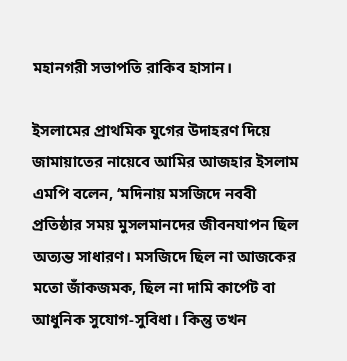মহানগরী সভাপতি রাকিব হাসান।

ইসলামের প্রাথমিক যুগের উদাহরণ দিয়ে জামায়াতের নায়েবে আমির আজহার ইসলাম এমপি বলেন, ‘মদিনায় মসজিদে নববী প্রতিষ্ঠার সময় মুসলমানদের জীবনযাপন ছিল অত্যন্ত সাধারণ। মসজিদে ছিল না আজকের মতো জাঁকজমক, ছিল না দামি কার্পেট বা আধুনিক সুযোগ-সুবিধা। কিন্তু তখন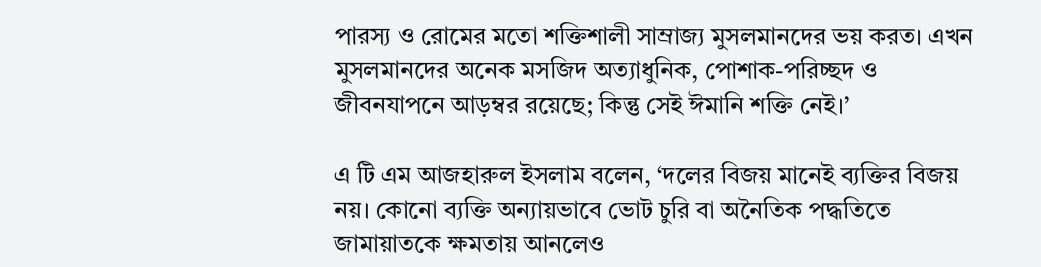পারস্য ও রোমের মতো শক্তিশালী সাম্রাজ্য মুসলমানদের ভয় করত। এখন মুসলমানদের অনেক মসজিদ অত্যাধুনিক, পোশাক-পরিচ্ছদ ও জীবনযাপনে আড়ম্বর রয়েছে; কিন্তু সেই ঈমানি শক্তি নেই।’

এ টি এম আজহারুল ইসলাম বলেন, ‘দলের বিজয় মানেই ব্যক্তির বিজয় নয়। কোনো ব্যক্তি অন্যায়ভাবে ভোট চুরি বা অনৈতিক পদ্ধতিতে জামায়াতকে ক্ষমতায় আনলেও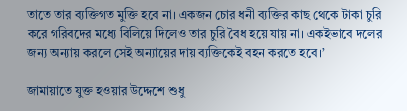তাতে তার ব্যক্তিগত মুক্তি হবে না। একজন চোর ধনী ব্যক্তির কাছ থেকে টাকা চুরি করে গরিবদের মধ্যে বিলিয়ে দিলেও তার চুরি বৈধ হয়ে যায় না। একইভাবে দলের জন্য অন্যায় করলে সেই অন্যায়ের দায় ব্যক্তিকেই বহন করতে হবে।’

জামায়াতে যুক্ত হওয়ার উদ্দেশে শুধু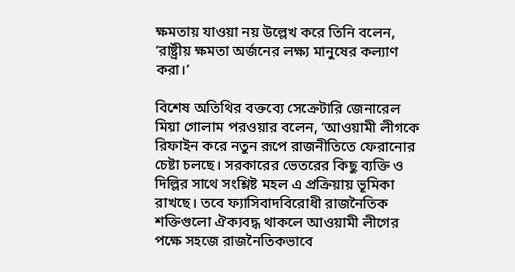ক্ষমতায় যাওয়া নয় উল্লেখ করে তিনি বলেন, ‘রাষ্ট্রীয় ক্ষমতা অর্জনের লক্ষ্য মানুষের কল্যাণ করা।’

বিশেষ অতিথির বক্তব্যে সেক্রেটারি জেনারেল মিয়া গোলাম পরওয়ার বলেন, ‘আওয়ামী লীগকে রিফাইন করে নতুন রূপে রাজনীতিতে ফেরানোর চেষ্টা চলছে। সরকারের ভেতরের কিছু ব্যক্তি ও দিল্লির সাথে সংশ্লিষ্ট মহল এ প্রক্রিয়ায় ভূমিকা রাখছে। তবে ফ্যাসিবাদবিরোধী রাজনৈতিক শক্তিগুলো ঐক্যবদ্ধ থাকলে আওয়ামী লীগের পক্ষে সহজে রাজনৈতিকভাবে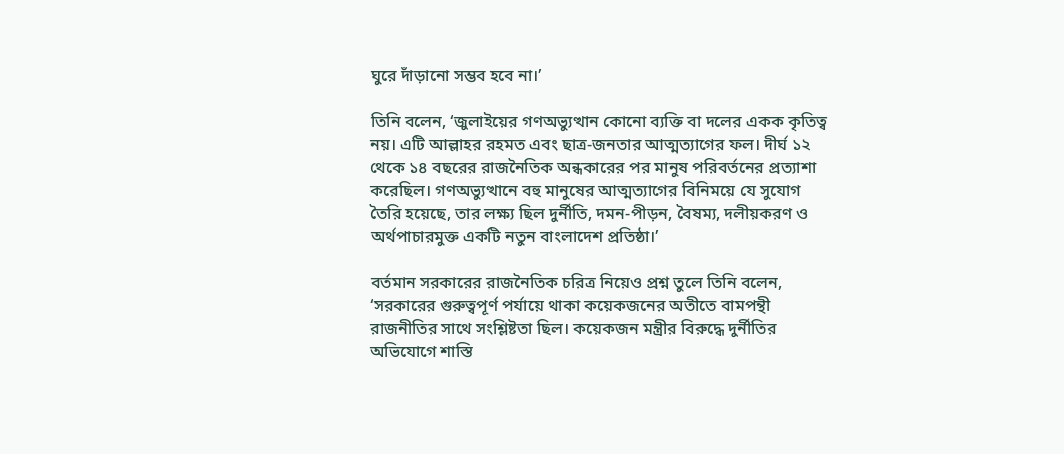ঘুরে দাঁড়ানো সম্ভব হবে না।’

তিনি বলেন, ‘জুলাইয়ের গণঅভ্যুত্থান কোনো ব্যক্তি বা দলের একক কৃতিত্ব নয়। এটি আল্লাহর রহমত এবং ছাত্র-জনতার আত্মত্যাগের ফল। দীর্ঘ ১২ থেকে ১৪ বছরের রাজনৈতিক অন্ধকারের পর মানুষ পরিবর্তনের প্রত্যাশা করেছিল। গণঅভ্যুত্থানে বহু মানুষের আত্মত্যাগের বিনিময়ে যে সুযোগ তৈরি হয়েছে, তার লক্ষ্য ছিল দুর্নীতি, দমন-পীড়ন, বৈষম্য, দলীয়করণ ও অর্থপাচারমুক্ত একটি নতুন বাংলাদেশ প্রতিষ্ঠা।’

বর্তমান সরকারের রাজনৈতিক চরিত্র নিয়েও প্রশ্ন তুলে তিনি বলেন, ‘সরকারের গুরুত্বপূর্ণ পর্যায়ে থাকা কয়েকজনের অতীতে বামপন্থী রাজনীতির সাথে সংশ্লিষ্টতা ছিল। কয়েকজন মন্ত্রীর বিরুদ্ধে দুর্নীতির অভিযোগে শাস্তি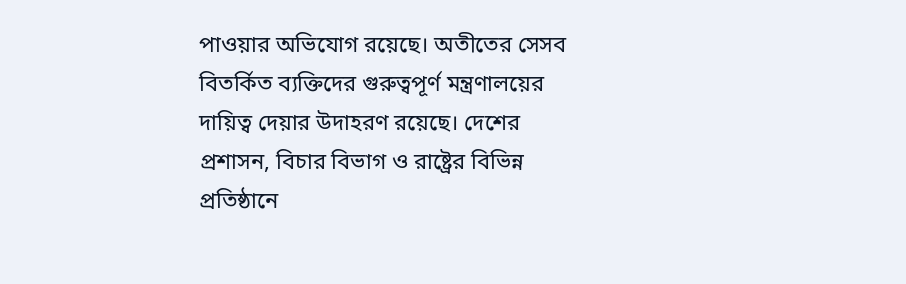পাওয়ার অভিযোগ রয়েছে। অতীতের সেসব বিতর্কিত ব্যক্তিদের গুরুত্বপূর্ণ মন্ত্রণালয়ের দায়িত্ব দেয়ার উদাহরণ রয়েছে। দেশের প্রশাসন, বিচার বিভাগ ও রাষ্ট্রের বিভিন্ন প্রতিষ্ঠানে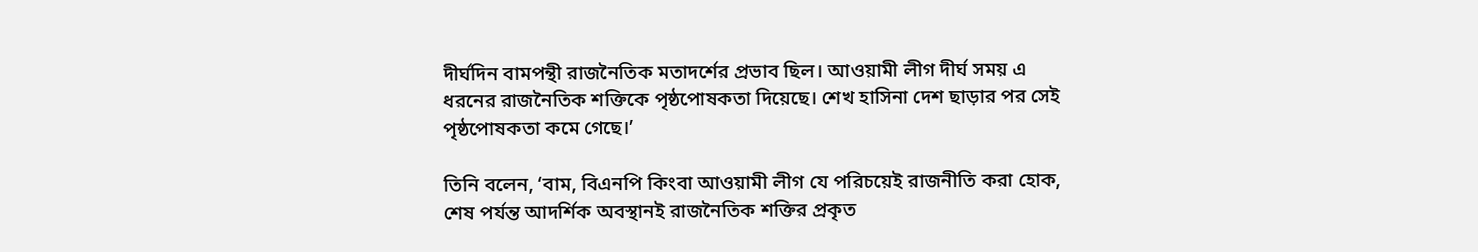দীর্ঘদিন বামপন্থী রাজনৈতিক মতাদর্শের প্রভাব ছিল। আওয়ামী লীগ দীর্ঘ সময় এ ধরনের রাজনৈতিক শক্তিকে পৃষ্ঠপোষকতা দিয়েছে। শেখ হাসিনা দেশ ছাড়ার পর সেই পৃষ্ঠপোষকতা কমে গেছে।’

তিনি বলেন, ‘বাম, বিএনপি কিংবা আওয়ামী লীগ যে পরিচয়েই রাজনীতি করা হোক, শেষ পর্যন্ত আদর্শিক অবস্থানই রাজনৈতিক শক্তির প্রকৃত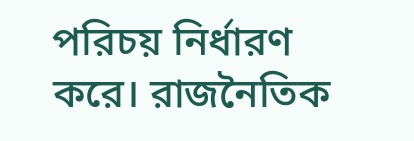পরিচয় নির্ধারণ করে। রাজনৈতিক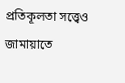প্রতিকূলতা সত্ত্বেও জামায়াতে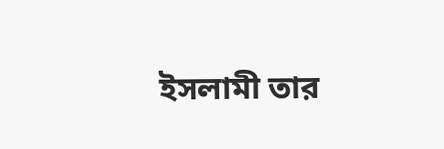ইসলামী তার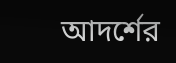আদর্শের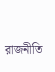রাজনীতি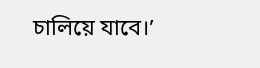চালিয়ে যাবে।’